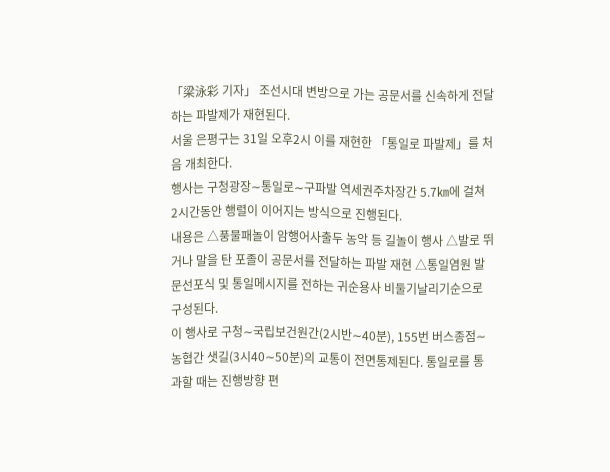「梁泳彩 기자」 조선시대 변방으로 가는 공문서를 신속하게 전달하는 파발제가 재현된다.
서울 은평구는 31일 오후2시 이를 재현한 「통일로 파발제」를 처음 개최한다.
행사는 구청광장∼통일로∼구파발 역세권주차장간 5.7㎞에 걸쳐 2시간동안 행렬이 이어지는 방식으로 진행된다.
내용은 △풍물패놀이 암행어사출두 농악 등 길놀이 행사 △발로 뛰거나 말을 탄 포졸이 공문서를 전달하는 파발 재현 △통일염원 발문선포식 및 통일메시지를 전하는 귀순용사 비둘기날리기순으로 구성된다.
이 행사로 구청∼국립보건원간(2시반∼40분), 155번 버스종점∼농협간 샛길(3시40∼50분)의 교통이 전면통제된다. 통일로를 통과할 때는 진행방향 편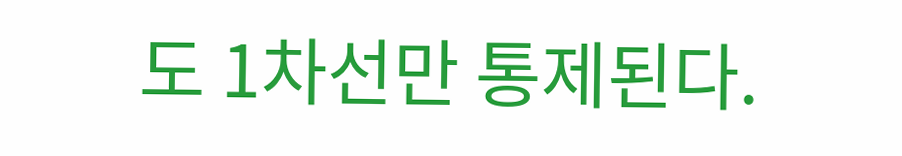도 1차선만 통제된다.